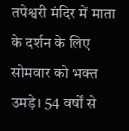तपेश्वरी मंदिर में माता के दर्शन के लिए सोमवार को भक्त उमड़े। 54 वर्षों से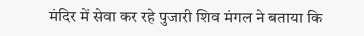मंदिर में सेवा कर रहे पुजारी शिव मंगल ने बताया कि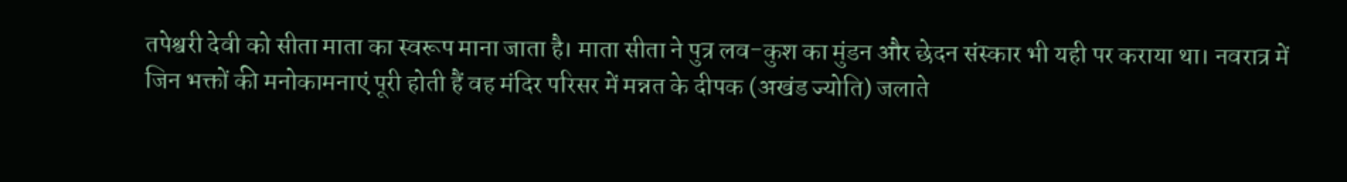तपेश्वरी देवी को सीता माता का स्वरूप माना जाता है। माता सीता ने पुत्र लव-कुश का मुंडन और छेदन संस्कार भी यही पर कराया था। नवरात्र में जिन भक्तों की मनोकामनाएं पूरी होती हैं वह मंदिर परिसर में मन्नत के दीपक (अखंड ज्योति) जलाते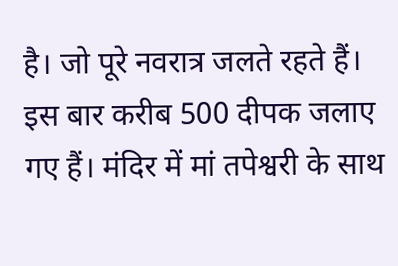है। जो पूरे नवरात्र जलते रहते हैं। इस बार करीब 500 दीपक जलाए गए हैं। मंदिर में मां तपेश्वरी के साथ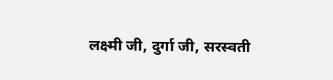लक्ष्मी जी, दुर्गा जी, सरस्वती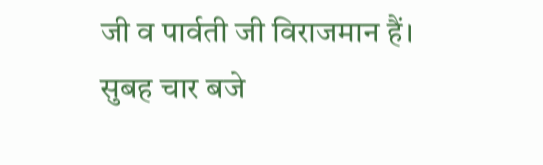जी व पार्वती जी विराजमान हैं। सुबह चार बजे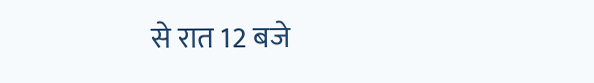से रात 12 बजे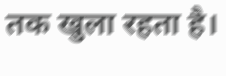तक खुला रहता है।